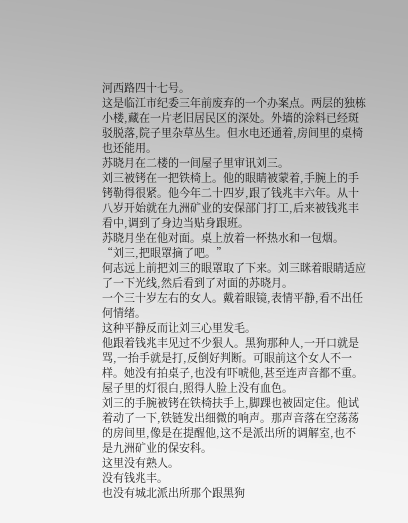河西路四十七号。
这是临江市纪委三年前废弃的一个办案点。两层的独栋小楼,藏在一片老旧居民区的深处。外墙的涂料已经斑驳脱落,院子里杂草丛生。但水电还通着,房间里的桌椅也还能用。
苏晓月在二楼的一间屋子里审讯刘三。
刘三被铐在一把铁椅上。他的眼睛被蒙着,手腕上的手铐勒得很紧。他今年二十四岁,跟了钱兆丰六年。从十八岁开始就在九洲矿业的安保部门打工,后来被钱兆丰看中,调到了身边当贴身跟班。
苏晓月坐在他对面。桌上放着一杯热水和一包烟。
“刘三,把眼罩摘了吧。”
何志远上前把刘三的眼罩取了下来。刘三眯着眼睛适应了一下光线,然后看到了对面的苏晓月。
一个三十岁左右的女人。戴着眼镜,表情平静,看不出任何情绪。
这种平静反而让刘三心里发毛。
他跟着钱兆丰见过不少狠人。黑狗那种人,一开口就是骂,一抬手就是打,反倒好判断。可眼前这个女人不一样。她没有拍桌子,也没有吓唬他,甚至连声音都不重。
屋子里的灯很白,照得人脸上没有血色。
刘三的手腕被铐在铁椅扶手上,脚踝也被固定住。他试着动了一下,铁链发出细微的响声。那声音落在空荡荡的房间里,像是在提醒他,这不是派出所的调解室,也不是九洲矿业的保安科。
这里没有熟人。
没有钱兆丰。
也没有城北派出所那个跟黑狗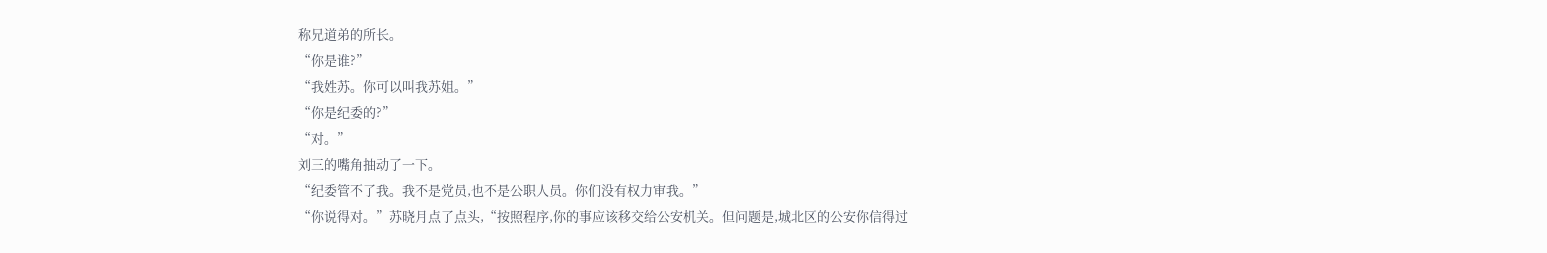称兄道弟的所长。
“你是谁?”
“我姓苏。你可以叫我苏姐。”
“你是纪委的?”
“对。”
刘三的嘴角抽动了一下。
“纪委管不了我。我不是党员,也不是公职人员。你们没有权力审我。”
“你说得对。”苏晓月点了点头,“按照程序,你的事应该移交给公安机关。但问题是,城北区的公安你信得过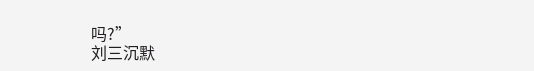吗?”
刘三沉默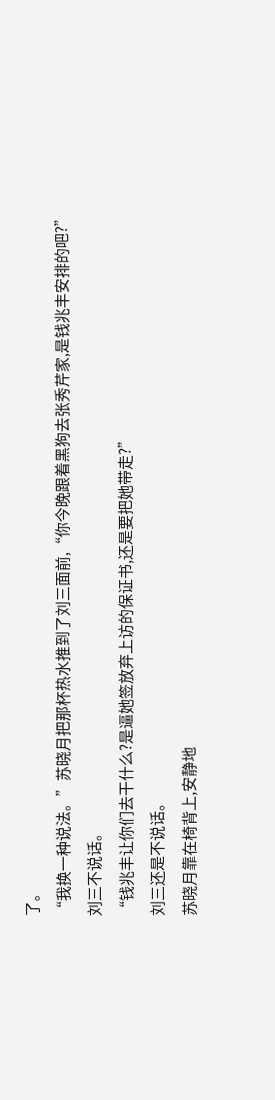了。
“我换一种说法。”苏晓月把那杯热水推到了刘三面前,“你今晚跟着黑狗去张秀芹家,是钱兆丰安排的吧?”
刘三不说话。
“钱兆丰让你们去干什么?是逼她签放弃上访的保证书,还是要把她带走?”
刘三还是不说话。
苏晓月靠在椅背上,安静地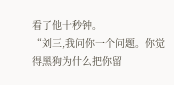看了他十秒钟。
“刘三,我问你一个问题。你觉得黑狗为什么把你留